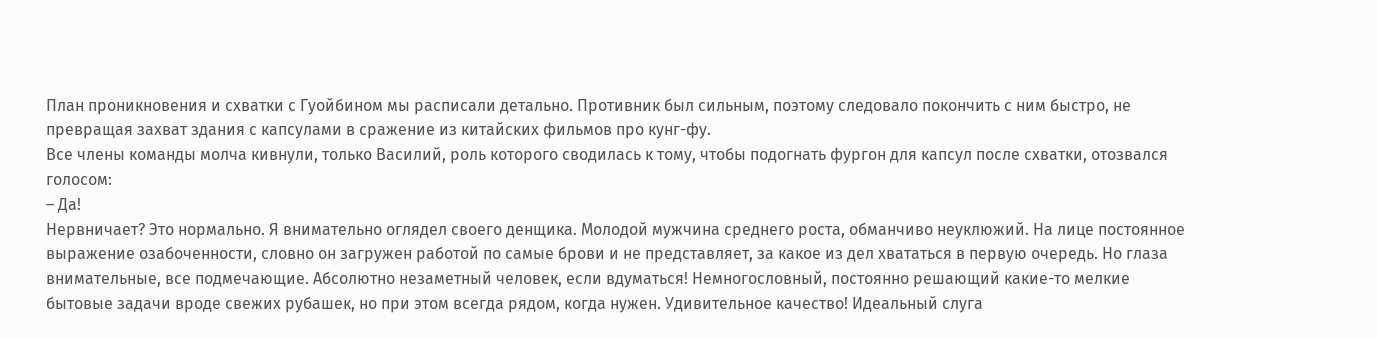План проникновения и схватки с Гуойбином мы расписали детально. Противник был сильным, поэтому следовало покончить с ним быстро, не превращая захват здания с капсулами в сражение из китайских фильмов про кунг-фу.
Все члены команды молча кивнули, только Василий, роль которого сводилась к тому, чтобы подогнать фургон для капсул после схватки, отозвался голосом:
– Да!
Нервничает? Это нормально. Я внимательно оглядел своего денщика. Молодой мужчина среднего роста, обманчиво неуклюжий. На лице постоянное выражение озабоченности, словно он загружен работой по самые брови и не представляет, за какое из дел хвататься в первую очередь. Но глаза внимательные, все подмечающие. Абсолютно незаметный человек, если вдуматься! Немногословный, постоянно решающий какие-то мелкие бытовые задачи вроде свежих рубашек, но при этом всегда рядом, когда нужен. Удивительное качество! Идеальный слуга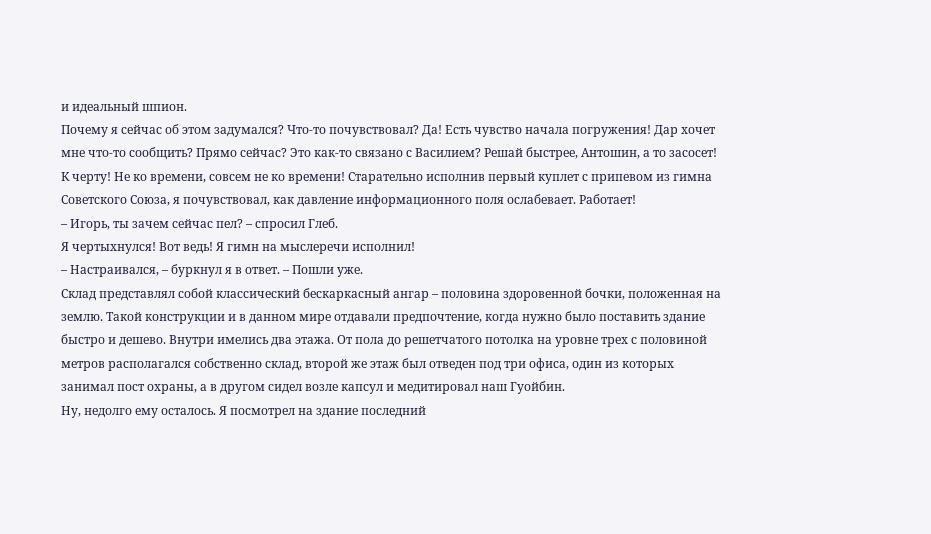и идеальный шпион.
Почему я сейчас об этом задумался? Что-то почувствовал? Да! Есть чувство начала погружения! Дар хочет мне что-то сообщить? Прямо сейчас? Это как-то связано с Василием? Решай быстрее, Антошин, а то засосет!
К черту! Не ко времени, совсем не ко времени! Старательно исполнив первый куплет с припевом из гимна Советского Союза, я почувствовал, как давление информационного поля ослабевает. Работает!
– Игорь, ты зачем сейчас пел? – спросил Глеб.
Я чертыхнулся! Вот ведь! Я гимн на мыслеречи исполнил!
– Настраивался, – буркнул я в ответ. – Пошли уже.
Склад представлял собой классический бескаркасный ангар – половина здоровенной бочки, положенная на землю. Такой конструкции и в данном мире отдавали предпочтение, когда нужно было поставить здание быстро и дешево. Внутри имелись два этажа. От пола до решетчатого потолка на уровне трех с половиной метров располагался собственно склад, второй же этаж был отведен под три офиса, один из которых занимал пост охраны, а в другом сидел возле капсул и медитировал наш Гуойбин.
Ну, недолго ему осталось. Я посмотрел на здание последний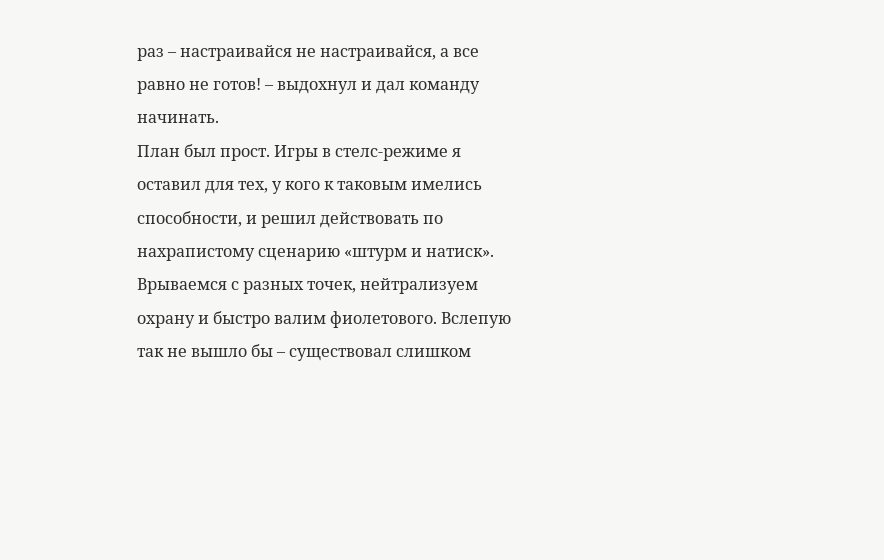раз – настраивайся не настраивайся, а все равно не готов! – выдохнул и дал команду начинать.
План был прост. Игры в стелс-режиме я оставил для тех, у кого к таковым имелись способности, и решил действовать по нахрапистому сценарию «штурм и натиск». Врываемся с разных точек, нейтрализуем охрану и быстро валим фиолетового. Вслепую так не вышло бы – существовал слишком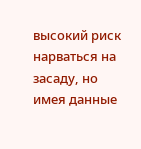высокий риск нарваться на засаду, но имея данные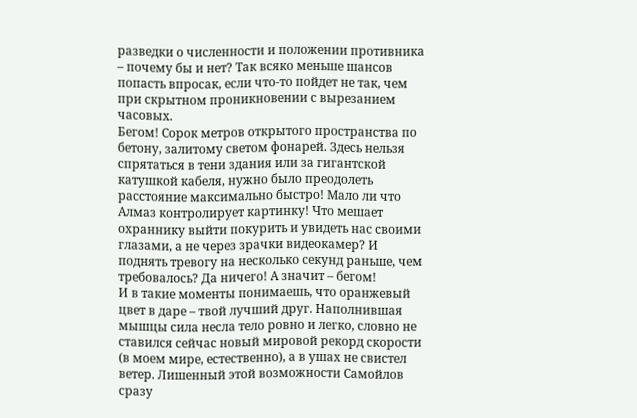разведки о численности и положении противника – почему бы и нет? Так всяко меньше шансов попасть впросак, если что-то пойдет не так, чем при скрытном проникновении с вырезанием часовых.
Бегом! Сорок метров открытого пространства по бетону, залитому светом фонарей. Здесь нельзя спрятаться в тени здания или за гигантской катушкой кабеля, нужно было преодолеть расстояние максимально быстро! Мало ли что Алмаз контролирует картинку! Что мешает охраннику выйти покурить и увидеть нас своими глазами, а не через зрачки видеокамер? И поднять тревогу на несколько секунд раньше, чем требовалось? Да ничего! А значит – бегом!
И в такие моменты понимаешь, что оранжевый цвет в даре – твой лучший друг. Наполнившая мышцы сила несла тело ровно и легко, словно не ставился сейчас новый мировой рекорд скорости (в моем мире, естественно), а в ушах не свистел ветер. Лишенный этой возможности Самойлов сразу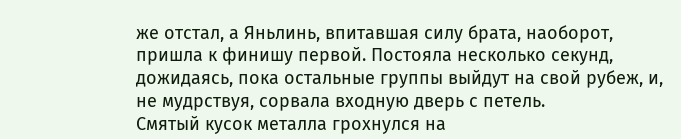же отстал, а Яньлинь, впитавшая силу брата, наоборот, пришла к финишу первой. Постояла несколько секунд, дожидаясь, пока остальные группы выйдут на свой рубеж, и, не мудрствуя, сорвала входную дверь с петель.
Смятый кусок металла грохнулся на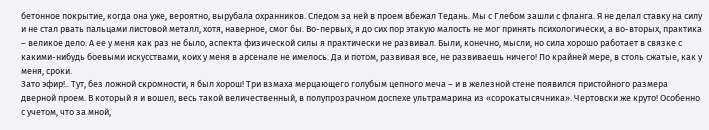бетонное покрытие, когда она уже, вероятно, вырубала охранников. Следом за ней в проем вбежал Тедань. Мы с Глебом зашли с фланга. Я не делал ставку на силу и не стал рвать пальцами листовой металл, хотя, наверное, смог бы. Во-первых, я до сих пор этакую малость не мог принять психологически, а во-вторых, практика – великое дело. А ее у меня как раз не было, аспекта физической силы я практически не развивал. Были, конечно, мысли, но сила хорошо работает в связке с какими-нибудь боевыми искусствами, коих у меня в арсенале не имелось. Да и потом, развивая все, не развиваешь ничего! По крайней мере, в столь сжатые, как у меня, сроки.
Зато эфир!.. Тут, без ложной скромности, я был хорош! Три взмаха мерцающего голубым цепного меча – и в железной стене появился пристойного размера дверной проем. В который я и вошел, весь такой величественный, в полупрозрачном доспехе ультрамарина из «сорокатысячника». Чертовски же круто! Особенно с учетом, что за мной,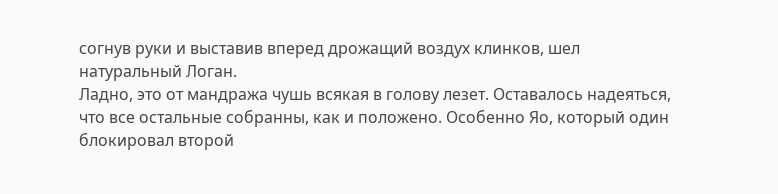согнув руки и выставив вперед дрожащий воздух клинков, шел натуральный Логан.
Ладно, это от мандража чушь всякая в голову лезет. Оставалось надеяться, что все остальные собранны, как и положено. Особенно Яо, который один блокировал второй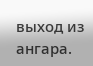выход из ангара.